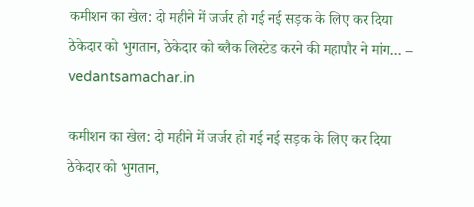कमीशन का खेल: दो महीने में जर्जर हो गई नई सड़क के लिए कर दिया ठेकेदार को भुगतान, ठेकेदार को ब्लैक लिस्टेड करने की महापौर ने मांग… – vedantsamachar.in

कमीशन का खेल: दो महीने में जर्जर हो गई नई सड़क के लिए कर दिया ठेकेदार को भुगतान,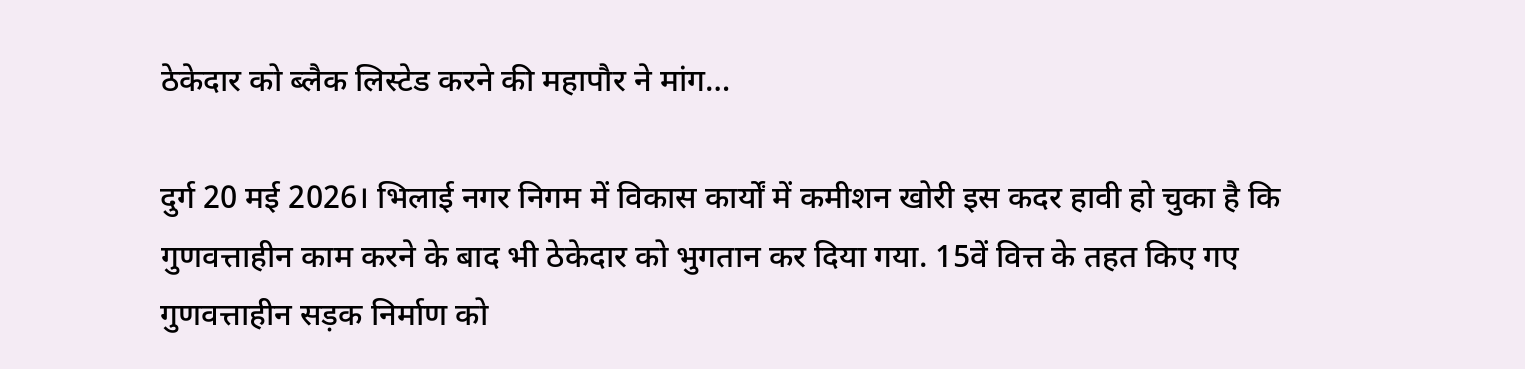ठेकेदार को ब्लैक लिस्टेड करने की महापौर ने मांग…

दुर्ग 20 मई 2026। भिलाई नगर निगम में विकास कार्यों में कमीशन खोरी इस कदर हावी हो चुका है कि गुणवत्ताहीन काम करने के बाद भी ठेकेदार को भुगतान कर दिया गया. 15वें वित्त के तहत किए गए गुणवत्ताहीन सड़क निर्माण को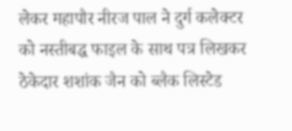लेकर महापौर नीरज पाल ने दुर्ग कलेक्टर को नस्तीबद्ध फाइल के साथ पत्र लिखकर ठेकेदार शशांक जैन को ब्लैक लिस्टेड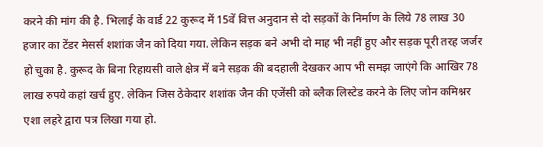करने की मांग की है. भिलाई के वार्ड 22 कुरूद में 15वें वित्त अनुदान से दो सड़कों के निर्माण के लिये 78 लाख 30 हजार का टेंडर मेसर्स शशांक जैन को दिया गया. लेकिन सड़क बने अभी दो माह भी नहीं हुए और सड़क पूरी तरह जर्जर हो चुका है. कुरूद के बिना रिहायसी वाले क्षेत्र में बने सड़क की बदहाली देखकर आप भी समझ जाएंगे कि आखिर 78 लाख रुपये कहां खर्च हुए. लेकिन जिस ठेकेदार शशांक जैन की एजेंसी को ब्लैक लिस्टेड करने के लिए जोन कमिश्नर एशा लहरे द्वारा पत्र लिखा गया हो.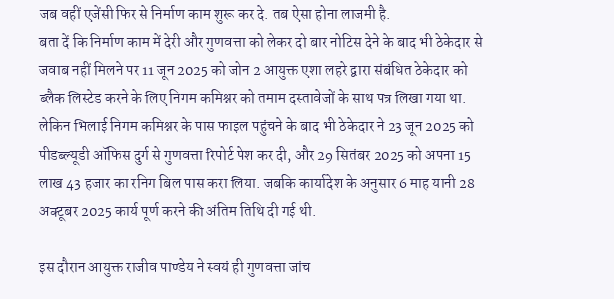जब वहीं एजेंसी फिर से निर्माण काम शुरू कर दे. तब ऐसा होना लाजमी है.
बता दें कि निर्माण काम में देरी और गुणवत्ता को लेकर दो बार नोटिस देने के बाद भी ठेकेदार से जवाब नहीं मिलने पर 11 जून 2025 को जोन 2 आयुक्त एशा लहरे द्वारा संबंधित ठेकेदार को ब्लैक लिस्टेड करने के लिए निगम कमिश्नर को तमाम दस्तावेजों के साथ पत्र लिखा गया था.
लेकिन भिलाई निगम कमिश्नर के पास फाइल पहुंचने के बाद भी ठेकेदार ने 23 जून 2025 को पीडब्ल्यूडी ऑफिस दुर्ग से गुणवत्ता रिपोर्ट पेश कर दी, और 29 सितंबर 2025 को अपना 15 लाख 43 हजार का रनिग बिल पास करा लिया. जबकि कार्यादेश के अनुसार 6 माह यानी 28 अक्टूबर 2025 कार्य पूर्ण करने की अंतिम तिथि दी गई थी.

इस दौरान आयुक्त राजीव पाण्डेय ने स्वयं ही गुणवत्ता जांच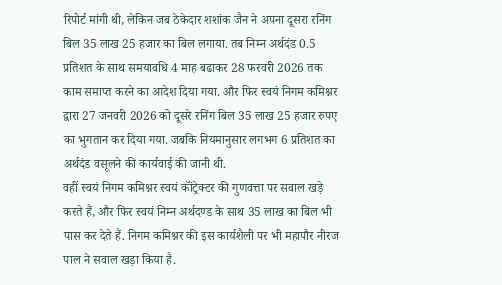रिपोर्ट मांगी थी, लेकिन जब ठेकेदार शशांक जैन ने अपना दूसरा रनिंग बिल 35 लाख 25 हजार का बिल लगाया. तब निम्न अर्थदंड 0.5 प्रतिशत के साथ समयावधि 4 माह बढाकर 28 फरवरी 2026 तक काम समाप्त करने का आदेश दिया गया. और फिर स्वयं निगम कमिश्नर द्वारा 27 जनवरी 2026 को दूसरे रनिंग बिल 35 लाख 25 हजार रुपए का भुगतान कर दिया गया. जबकि नियमानुसार लगभग 6 प्रतिशत का अर्थदंड वसूलने की कार्यवाई की जानी थी.
वहीं स्वयं निगम कमिश्नर स्वयं कॉंट्रेक्टर की गुणवत्ता पर सवाल खड़े करते हैं, और फिर स्वयं निम्न अर्थदण्ड के साथ 35 लाख का बिल भी पास कर देते हैं. निगम कमिश्नर की इस कार्यशैली पर भी महापौर नीरज पाल ने सवाल खड़ा किया है.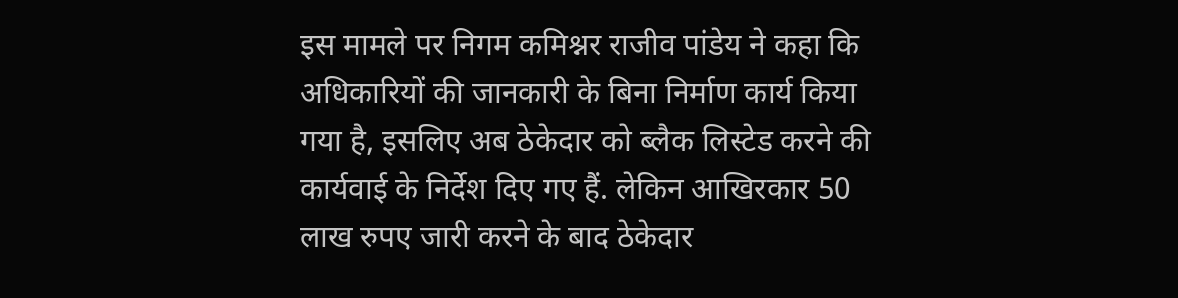इस मामले पर निगम कमिश्नर राजीव पांडेय ने कहा कि अधिकारियों की जानकारी के बिना निर्माण कार्य किया गया है, इसलिए अब ठेकेदार को ब्लैक लिस्टेड करने की कार्यवाई के निर्देश दिए गए हैं. लेकिन आखिरकार 50 लाख रुपए जारी करने के बाद ठेकेदार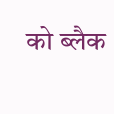को ब्लैक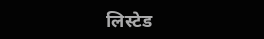लिस्टेड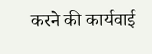करने की कार्यवाई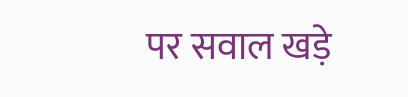पर सवाल खड़े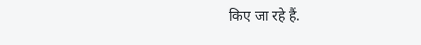किए जा रहे हैं.